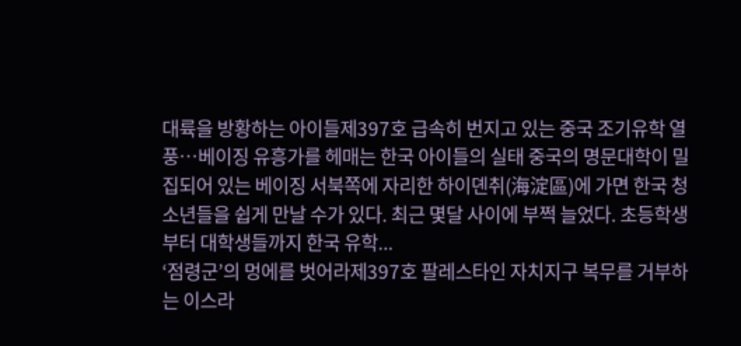대륙을 방황하는 아이들제397호 급속히 번지고 있는 중국 조기유학 열풍…베이징 유흥가를 헤매는 한국 아이들의 실태 중국의 명문대학이 밀집되어 있는 베이징 서북쪽에 자리한 하이뎬취(海淀區)에 가면 한국 청소년들을 쉽게 만날 수가 있다. 최근 몇달 사이에 부쩍 늘었다. 초등학생부터 대학생들까지 한국 유학...
‘점령군’의 멍에를 벗어라제397호 팔레스타인 자치지구 복무를 거부하는 이스라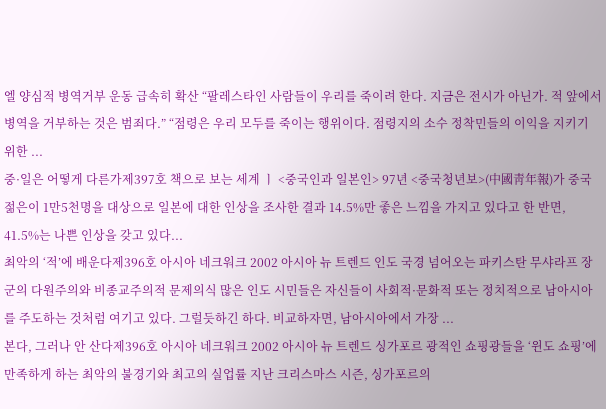엘 양심적 병역거부 운동 급속히 확산 “팔레스타인 사람들이 우리를 죽이려 한다. 지금은 전시가 아닌가. 적 앞에서 병역을 거부하는 것은 범죄다.” “점령은 우리 모두를 죽이는 행위이다. 점령지의 소수 정착민들의 이익을 지키기 위한 ...
중·일은 어떻게 다른가제397호 책으로 보는 세계 ㅣ <중국인과 일본인> 97년 <중국청년보>(中國靑年報)가 중국 젊은이 1만5천명을 대상으로 일본에 대한 인상을 조사한 결과 14.5%만 좋은 느낌을 가지고 있다고 한 반면, 41.5%는 나쁜 인상을 갖고 있다...
최악의 ‘적’에 배운다제396호 아시아 네크워크 2002 아시아 뉴 트렌드 인도 국경 넘어오는 파키스탄 무샤라프 장군의 다원주의와 비종교주의적 문제의식 많은 인도 시민들은 자신들이 사회적·문화적 또는 정치적으로 남아시아를 주도하는 것처럼 여기고 있다. 그럴듯하긴 하다. 비교하자면, 남아시아에서 가장 ...
본다, 그러나 안 산다제396호 아시아 네크워크 2002 아시아 뉴 트렌드 싱가포르 광적인 쇼핑광들을 ‘윈도 쇼핑’에 만족하게 하는 최악의 불경기와 최고의 실업률 지난 크리스마스 시즌, 싱가포르의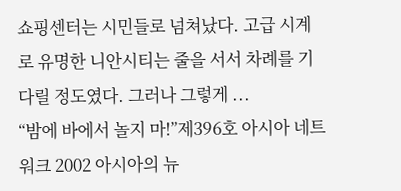쇼핑센터는 시민들로 넘쳐났다. 고급 시계로 유명한 니안시티는 줄을 서서 차례를 기다릴 정도였다. 그러나 그렇게 ...
“밤에 바에서 놀지 마!”제396호 아시아 네트워크 2002 아시아의 뉴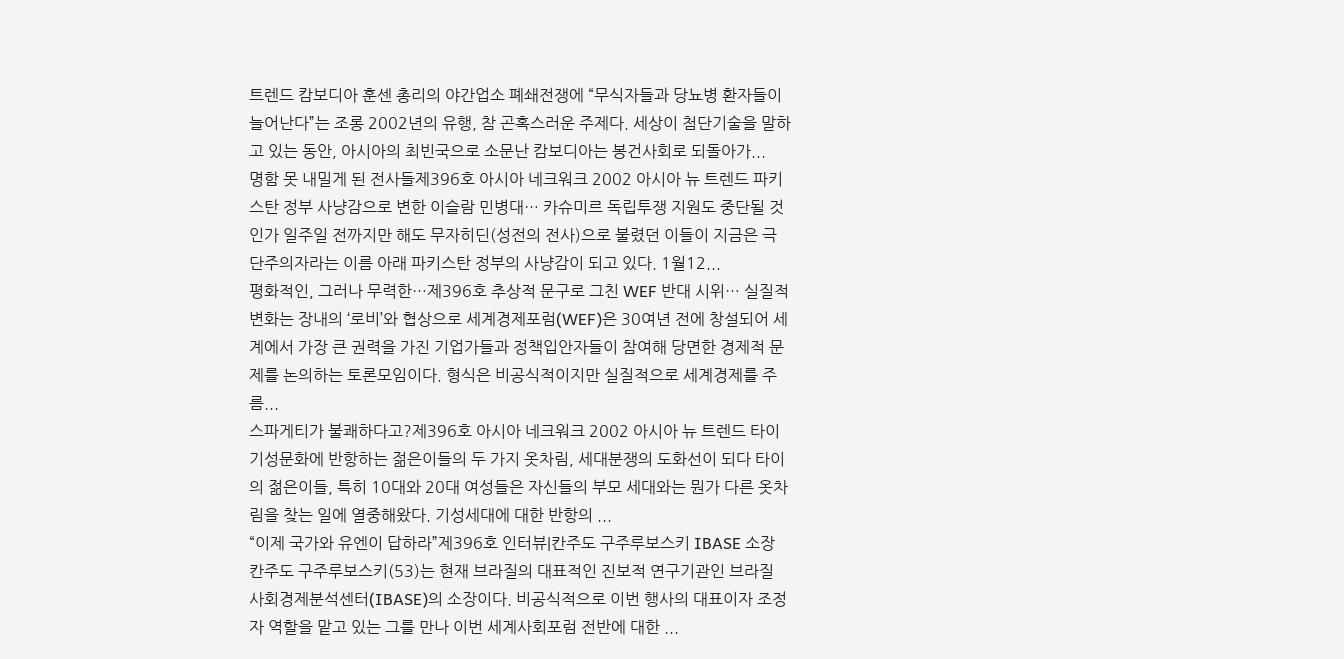트렌드 캄보디아 훈센 총리의 야간업소 폐쇄전쟁에 “무식자들과 당뇨병 환자들이 늘어난다”는 조롱 2002년의 유행, 참 곤혹스러운 주제다. 세상이 첨단기술을 말하고 있는 동안, 아시아의 최빈국으로 소문난 캄보디아는 봉건사회로 되돌아가...
명함 못 내밀게 된 전사들제396호 아시아 네크워크 2002 아시아 뉴 트렌드 파키스탄 정부 사냥감으로 변한 이슬람 민병대… 카슈미르 독립투쟁 지원도 중단될 것인가 일주일 전까지만 해도 무자히딘(성전의 전사)으로 불렸던 이들이 지금은 극단주의자라는 이름 아래 파키스탄 정부의 사냥감이 되고 있다. 1월12...
평화적인, 그러나 무력한…제396호 추상적 문구로 그친 WEF 반대 시위… 실질적 변화는 장내의 ‘로비’와 협상으로 세계경제포럼(WEF)은 30여년 전에 창설되어 세계에서 가장 큰 권력을 가진 기업가들과 정책입안자들이 참여해 당면한 경제적 문제를 논의하는 토론모임이다. 형식은 비공식적이지만 실질적으로 세계경제를 주름...
스파게티가 불쾌하다고?제396호 아시아 네크워크 2002 아시아 뉴 트렌드 타이 기성문화에 반항하는 젊은이들의 두 가지 옷차림, 세대분쟁의 도화선이 되다 타이의 젊은이들, 특히 10대와 20대 여성들은 자신들의 부모 세대와는 뭔가 다른 옷차림을 찾는 일에 열중해왔다. 기성세대에 대한 반항의 ...
“이제 국가와 유엔이 답하라”제396호 인터뷰|칸주도 구주루보스키 IBASE 소장 칸주도 구주루보스키(53)는 현재 브라질의 대표적인 진보적 연구기관인 브라질 사회경제분석센터(IBASE)의 소장이다. 비공식적으로 이번 행사의 대표이자 조정자 역할을 맡고 있는 그를 만나 이번 세계사회포럼 전반에 대한 ...